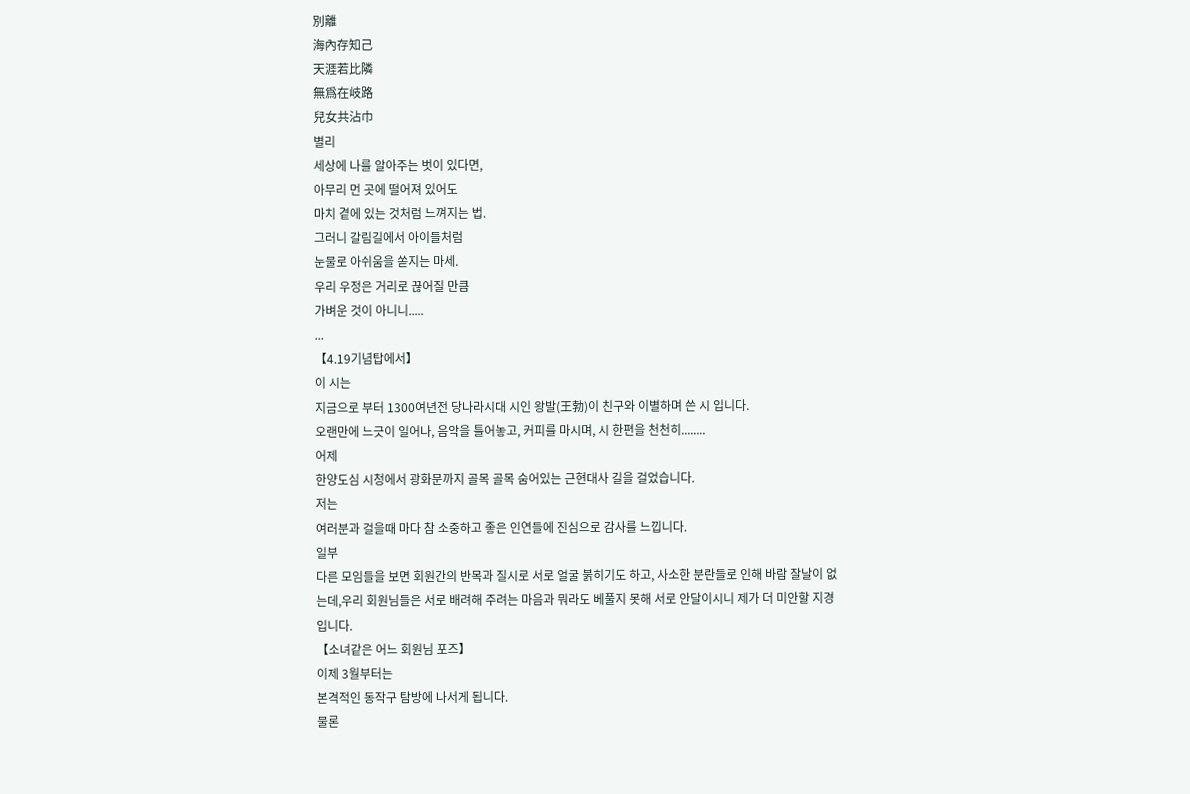別離
海內存知己
天涯若比隣
無爲在岐路
兒女共沾巾
별리
세상에 나를 알아주는 벗이 있다면,
아무리 먼 곳에 떨어져 있어도
마치 곁에 있는 것처럼 느껴지는 법.
그러니 갈림길에서 아이들처럼
눈물로 아쉬움을 쏟지는 마세.
우리 우정은 거리로 끊어질 만큼
가벼운 것이 아니니.....
...
【4.19기념탑에서】
이 시는
지금으로 부터 1300여년전 당나라시대 시인 왕발(王勃)이 친구와 이별하며 쓴 시 입니다.
오랜만에 느긋이 일어나, 음악을 틀어놓고, 커피를 마시며, 시 한편을 천천히........
어제
한양도심 시청에서 광화문까지 골목 골목 숨어있는 근현대사 길을 걸었습니다.
저는
여러분과 걸을때 마다 참 소중하고 좋은 인연들에 진심으로 감사를 느낍니다.
일부
다른 모임들을 보면 회원간의 반목과 질시로 서로 얼굴 붉히기도 하고, 사소한 분란들로 인해 바람 잘날이 없는데,우리 회원님들은 서로 배려해 주려는 마음과 뭐라도 베풀지 못해 서로 안달이시니 제가 더 미안할 지경입니다.
【소녀같은 어느 회원님 포즈】
이제 3월부터는
본격적인 동작구 탐방에 나서게 됩니다.
물론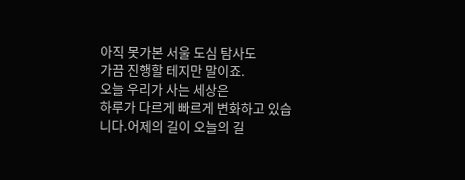아직 못가본 서울 도심 탐사도
가끔 진행할 테지만 말이죠.
오늘 우리가 사는 세상은
하루가 다르게 빠르게 변화하고 있습니다.어제의 길이 오늘의 길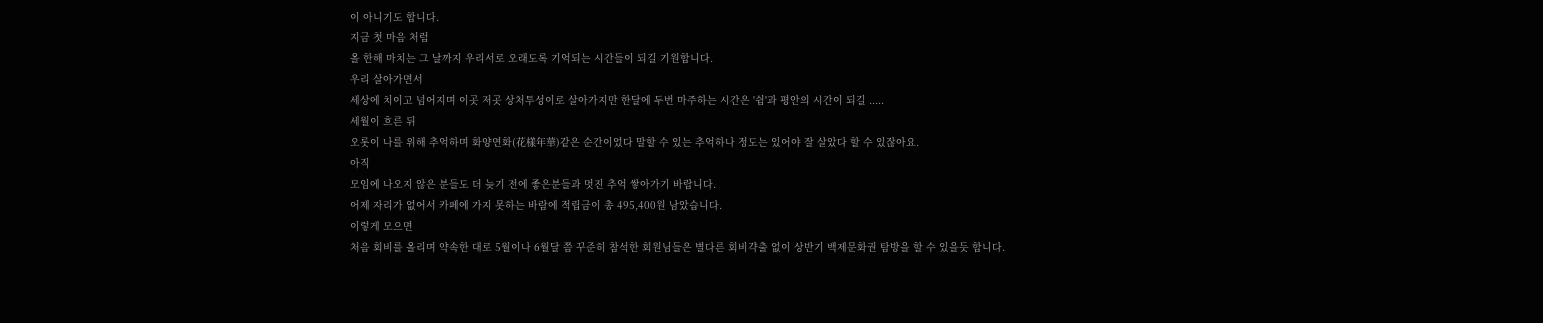이 아니기도 합니다.
지금 첫 마음 처럼
올 한해 마치는 그 날까지 우리서로 오래도록 기억되는 시간들이 되길 기원합니다.
우리 살아가면서
세상에 치이고 넘어지며 이곳 저곳 상처투성이로 살아가지만 한달에 두번 마주하는 시간은 '쉼'과 평안의 시간이 되길 .....
세월이 흐른 뒤
오롯이 나를 위해 추억하며 화양연화(花樣年華)같은 순간이었다 말할 수 있는 추억하나 정도는 있어야 잘 살았다 할 수 있잖아요.
아직
모임에 나오지 않은 분들도 더 늦기 전에 좋은분들과 멋진 추억 쌓아가기 바랍니다.
어제 자리가 없어서 카페에 가지 못하는 바람에 적립금이 총 495,400원 남았습니다.
이렇게 모으면
처음 회비를 올리며 약속한 대로 5월이나 6월달 쯤 꾸준히 참석한 회원님들은 별다른 회비갹출 없이 상반기 백제문화권 탐방을 할 수 있을듯 합니다.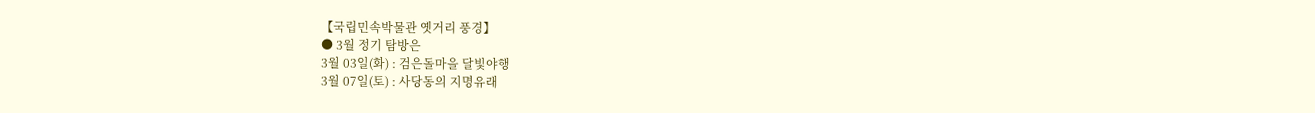【국립민속박물관 옛거리 풍경】
● 3월 정기 탐방은
3월 03일(화) : 검은돌마을 달빛야행
3월 07일(토) : 사당동의 지명유래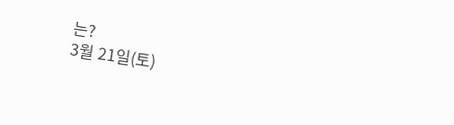는?
3월 21일(토)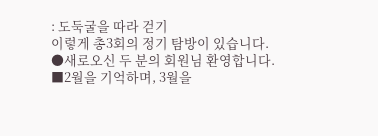: 도둑굴을 따라 걷기
이렇게 총3회의 정기 탐방이 있습니다.
●새로오신 두 분의 회원님 환영합니다.
■2월을 기억하며, 3월을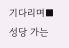기다리며■
성당 가는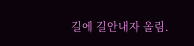길에 길안내자 올림.